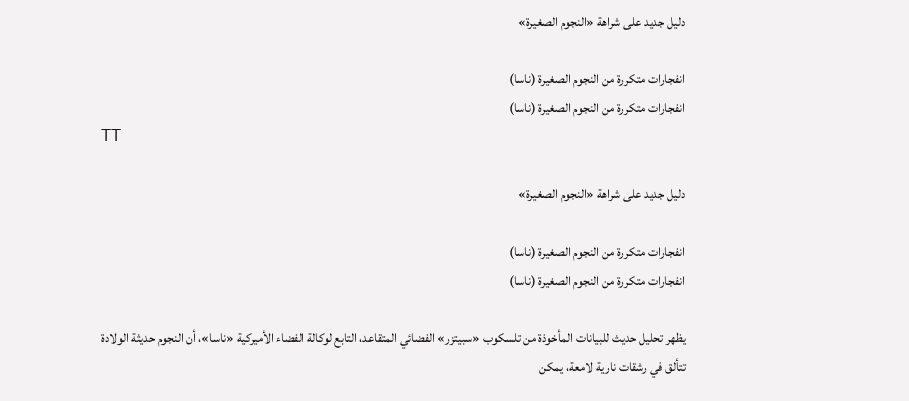دليل جديد على شراهة «النجوم الصغيرة»

انفجارات متكررة من النجوم الصغيرة (ناسا)
انفجارات متكررة من النجوم الصغيرة (ناسا)
TT

دليل جديد على شراهة «النجوم الصغيرة»

انفجارات متكررة من النجوم الصغيرة (ناسا)
انفجارات متكررة من النجوم الصغيرة (ناسا)

يظهر تحليل حديث للبيانات المأخوذة من تلسكوب «سبيتزر» الفضائي المتقاعد، التابع لوكالة الفضاء الأميركية «ناسا»، أن النجوم حديثة الولادة تتألق في رشقات نارية لامعة، يمكن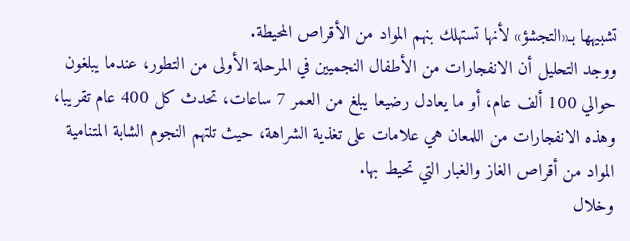تشبيهها بـ«التجشؤ» لأنها تستهلك بنهم المواد من الأقراص المحيطة.
ووجد التحليل أن الانفجارات من الأطفال النجميين في المرحلة الأولى من التطور، عندما يبلغون حوالي 100 ألف عام، أو ما يعادل رضيعا يبلغ من العمر 7 ساعات، تحدث كل 400 عام تقريبا، وهذه الانفجارات من اللمعان هي علامات على تغذية الشراهة، حيث تلتهم النجوم الشابة المتنامية المواد من أقراص الغاز والغبار التي تحيط بها.
وخلال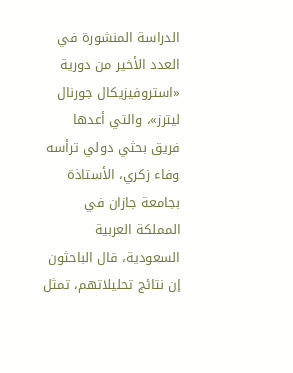الدراسة المنشورة في العدد الأخير من دورية «استروفيزيكال جورنال ليترز»، والتي أعدها فريق بحثي دولي ترأسه وفاء زكري، الأستاذة بجامعة جازان في المملكة العربية السعودية، قال الباحثون إن نتائج تحليلاتهم، تمثل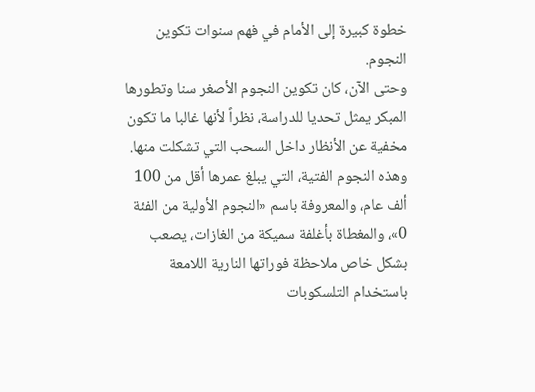خطوة كبيرة إلى الأمام في فهم سنوات تكوين النجوم.
وحتى الآن، كان تكوين النجوم الأصغر سنا وتطورها المبكر يمثل تحديا للدراسة، نظراً لأنها غالبا ما تكون مخفية عن الأنظار داخل السحب التي تشكلت منها.
وهذه النجوم الفتية، التي يبلغ عمرها أقل من 100 ألف عام، والمعروفة باسم «النجوم الأولية من الفئة 0»، والمغطاة بأغلفة سميكة من الغازات، يصعب بشكل خاص ملاحظة فوراتها النارية اللامعة باستخدام التلسكوبات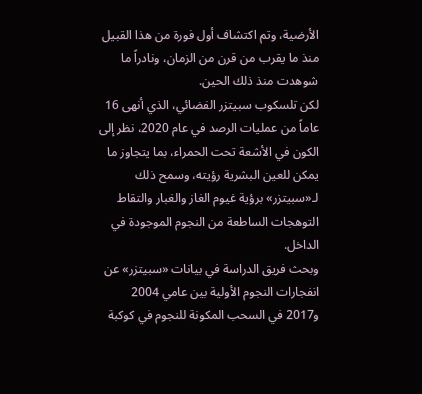الأرضية، وتم اكتشاف أول فورة من هذا القبيل منذ ما يقرب من قرن من الزمان، ونادراً ما شوهدت منذ ذلك الحين.
لكن تلسكوب سبيتزر الفضائي، الذي أنهى 16 عاماً من عمليات الرصد في عام 2020، نظر إلى الكون في الأشعة تحت الحمراء، بما يتجاوز ما يمكن للعين البشرية رؤيته، وسمح ذلك لـ«سبيتزر» برؤية غيوم الغاز والغبار والتقاط التوهجات الساطعة من النجوم الموجودة في الداخل.
وبحث فريق الدراسة في بيانات «سبيتزر» عن انفجارات النجوم الأولية بين عامي 2004 و2017 في السحب المكونة للنجوم في كوكبة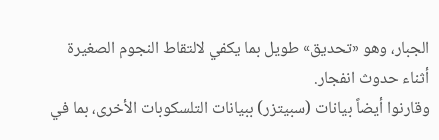الجبار، وهو «تحديق» طويل بما يكفي لالتقاط النجوم الصغيرة أثناء حدوث انفجار.
وقارنوا أيضاً بيانات (سبيتزر) ببيانات التلسكوبات الأخرى، بما في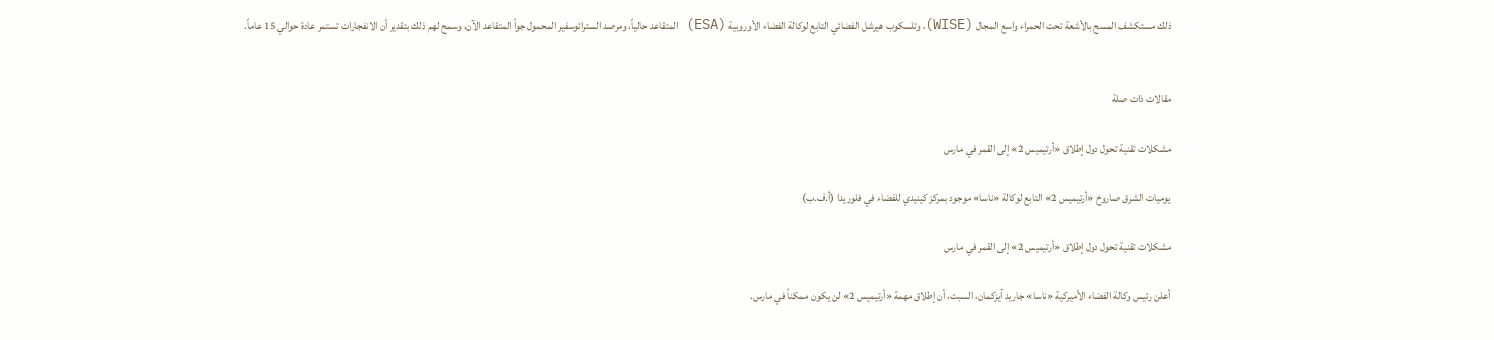ذلك مستكشف المسح بالأشعة تحت الحمراء واسع المجال (WISE)، وتلسكوب هيرشل الفضائي التابع لوكالة الفضاء الأوروبية (ESA) المتقاعد حالياً، ومرصد الستراتوسفير المحمول جواً المتقاعد الآن، وسمح لهم ذلك بتقدير أن الانفجارات تستمر عادة حوالي 15 عاماً.


مقالات ذات صلة

مشكلات تقنية تحول دول إطلاق «أرتيميس 2» إلى القمر في مارس

يوميات الشرق صاروخ «أرتيميس 2» التابع لوكالة «ناسا» موجود بمركز كينيدي للفضاء في فلوريدا (أ.ف.ب)

مشكلات تقنية تحول دول إطلاق «أرتيميس 2» إلى القمر في مارس

أعلن رئيس وكالة الفضاء الأميركية «ناسا» جاريد آيزكمان، السبت، أن إطلاق مهمة «أرتيميس 2» لن يكون ممكناً في مارس.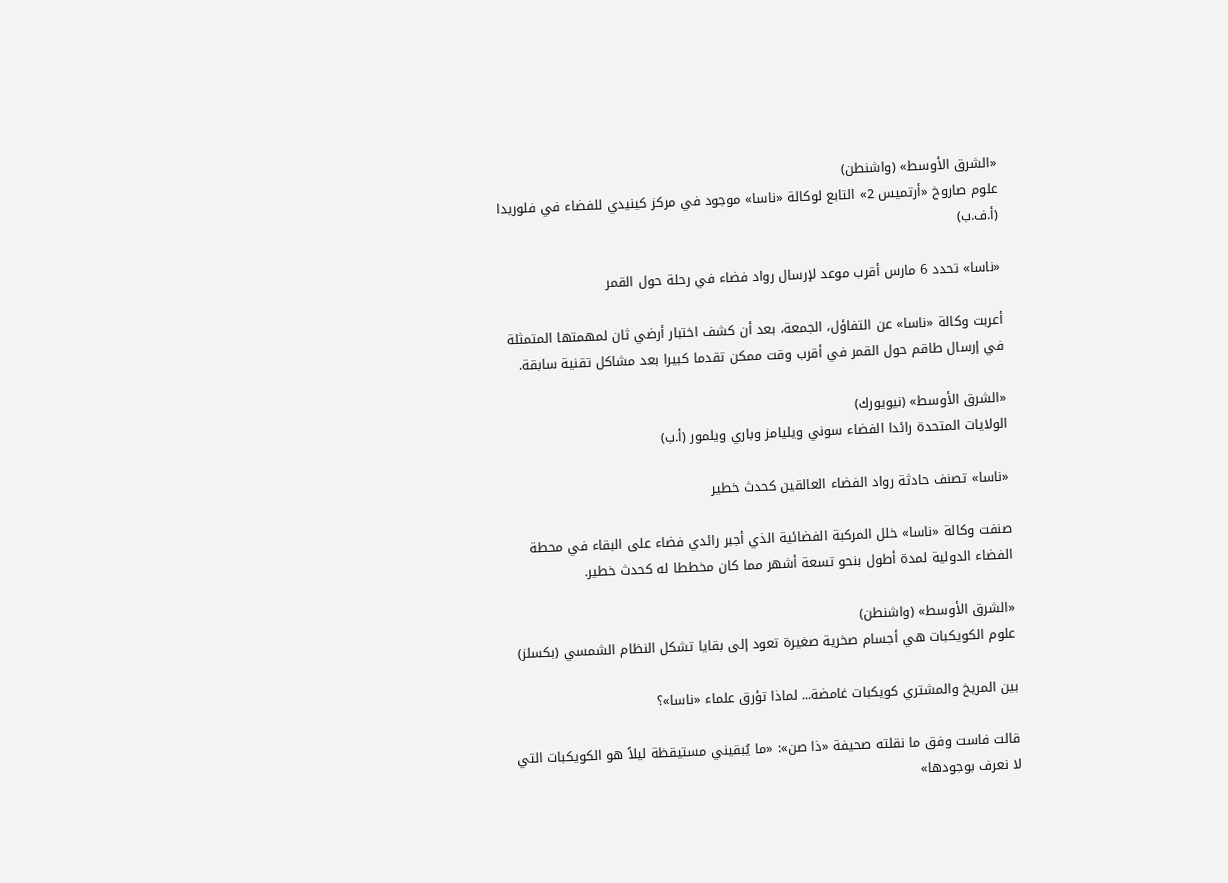«الشرق الأوسط» (واشنطن)
علوم صاروخ «أرتميس 2» التابع لوكالة «ناسا» موجود في مركز كينيدي للفضاء في فلوريدا (أ.ف.ب)

«ناسا» تحدد 6 مارس أقرب موعد لإرسال رواد فضاء في رحلة حول القمر

أعربت وكالة «ناسا» عن التفاؤل، الجمعة، بعد أن كشف اختبار أرضي ثان لمهمتها المتمثلة في إرسال طاقم حول القمر في أقرب وقت ممكن تقدما كبيرا بعد مشاكل تقنية سابقة.

«الشرق الأوسط» (نيويورك)
الولايات المتحدة رائدا الفضاء سوني ويليامز وباري ويلمور (أ.ب)

«ناسا» تصنف حادثة رواد الفضاء العالقين كحدث خطير

صنفت وكالة «ناسا» خلل المركبة الفضائية الذي أجبر رائدي فضاء على البقاء في محطة الفضاء الدولية لمدة أطول بنحو تسعة أشهر مما كان مخططا له كحدث خطير.

«الشرق الأوسط» (واشنطن)
علوم الكويكبات هي أجسام صخرية صغيرة تعود إلى بقايا تشكل النظام الشمسي (بكسلز)

بين المريخ والمشتري كويكبات غامضة... لماذا تؤرق علماء «ناسا»؟

قالت فاست وفق ما نقلته صحيفة «ذا صن»: «ما يُبقيني مستيقظة ليلاً هو الكويكبات التي لا نعرف بوجودها»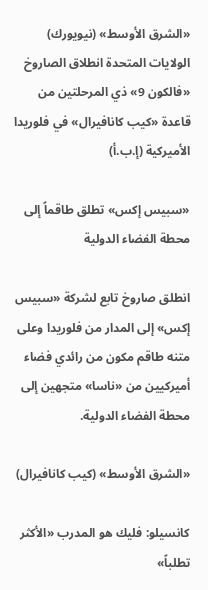«الشرق الأوسط» (نيويورك)
الولايات المتحدة انطلاق الصاروخ «فالكون 9» ذي المرحلتين من قاعدة ‌«كيب كانافيرال» في فلوريدا الأميركية (إ.ب.أ)

«سبيس إكس» تطلق طاقماً إلى محطة الفضاء الدولية

انطلق صاروخ تابع لشركة «سبيس إكس» إلى المدار من فلوريدا وعلى متنه طاقم مكون من رائدي فضاء أميركيين من «ناسا» متجهين إلى محطة الفضاء الدولية.

«الشرق الأوسط» (كيب كانافيرال)

كانسيلو: فليك هو المدرب «الأكثر تطلباً»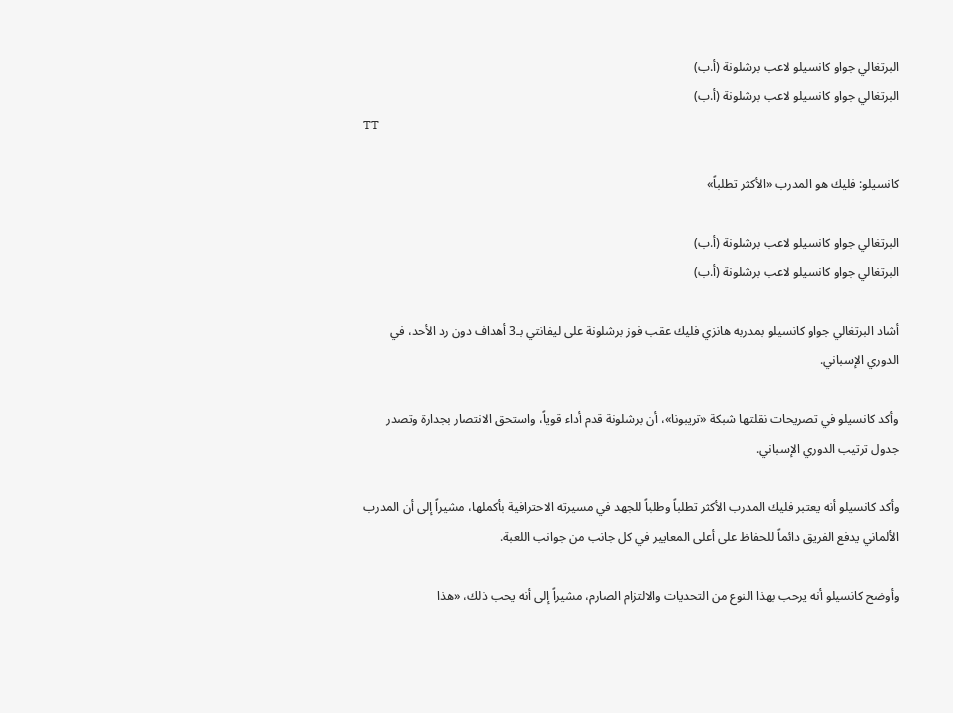البرتغالي جواو كانسيلو لاعب برشلونة (أ.ب)
البرتغالي جواو كانسيلو لاعب برشلونة (أ.ب)
TT

كانسيلو: فليك هو المدرب «الأكثر تطلباً»

البرتغالي جواو كانسيلو لاعب برشلونة (أ.ب)
البرتغالي جواو كانسيلو لاعب برشلونة (أ.ب)

أشاد البرتغالي جواو كانسيلو بمدربه هانزي فليك عقب فوز برشلونة على ليفانتي بـ3 أهداف دون رد الأحد، في الدوري الإسباني.

وأكد كانسيلو في تصريحات نقلتها شبكة «تريبونا»، أن برشلونة قدم أداء قوياً، واستحق الانتصار بجدارة وتصدر جدول ترتيب الدوري الإسباني.

وأكد كانسيلو أنه يعتبر فليك المدرب الأكثر تطلباً وطلباً للجهد في مسيرته الاحترافية بأكملها، مشيراً إلى أن المدرب الألماني يدفع الفريق دائماً للحفاظ على أعلى المعايير في كل جانب من جوانب اللعبة.

وأوضح كانسيلو أنه يرحب بهذا النوع من التحديات والالتزام الصارم، مشيراً إلى أنه يحب ذلك، «هذا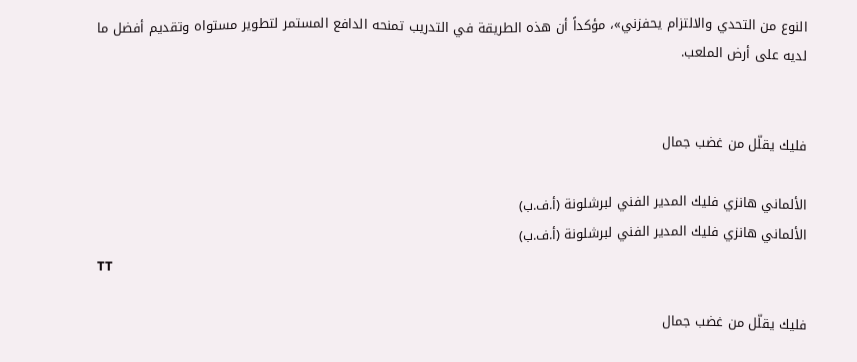النوع من التحدي والالتزام يحفزني»، مؤكداً أن هذه الطريقة في التدريب تمنحه الدافع المستمر لتطوير مستواه وتقديم أفضل ما لديه على أرض الملعب.


فليك يقلّل من غضب جمال

الألماني هانزي فليك المدير الفني لبرشلونة (أ.ف.ب)
الألماني هانزي فليك المدير الفني لبرشلونة (أ.ف.ب)
TT

فليك يقلّل من غضب جمال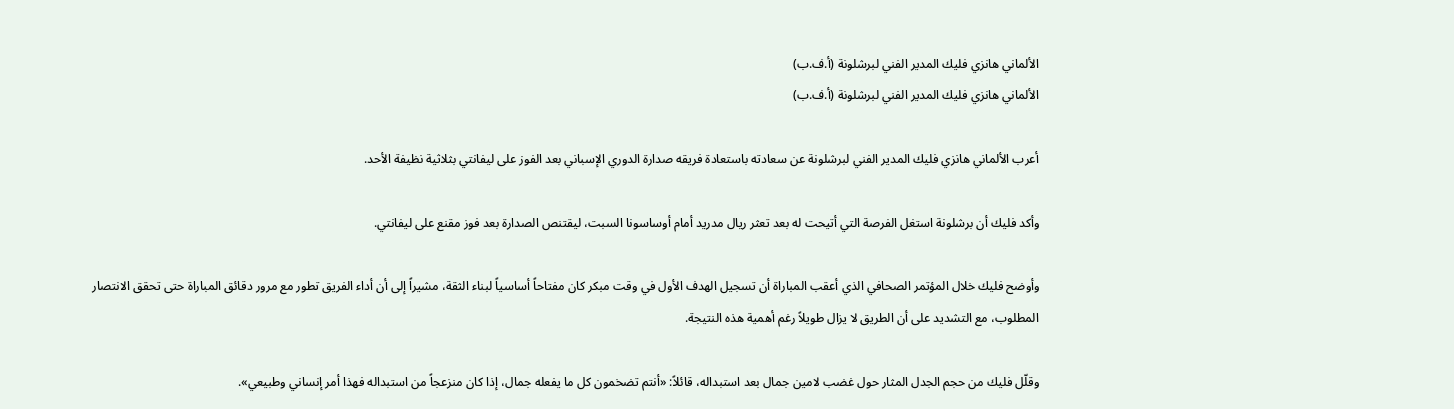الألماني هانزي فليك المدير الفني لبرشلونة (أ.ف.ب)
الألماني هانزي فليك المدير الفني لبرشلونة (أ.ف.ب)

أعرب الألماني هانزي فليك المدير الفني لبرشلونة عن سعادته باستعادة فريقه صدارة الدوري الإسباني بعد الفوز على ليفانتي بثلاثية نظيفة الأحد.

وأكد فليك أن برشلونة استغل الفرصة التي أتيحت له بعد تعثر ريال مدريد أمام أوساسونا السبت، ليقتنص الصدارة بعد فوز مقنع على ليفانتي.

وأوضح فليك خلال المؤتمر الصحافي الذي أعقب المباراة أن تسجيل الهدف الأول في وقت مبكر كان مفتاحاً أساسياً لبناء الثقة، مشيراً إلى أن أداء الفريق تطور مع مرور دقائق المباراة حتى تحقق الانتصار المطلوب، مع التشديد على أن الطريق لا يزال طويلاً رغم أهمية هذه النتيجة.

وقلّل فليك من حجم الجدل المثار حول غضب لامين جمال بعد استبداله، قائلاً: «أنتم تضخمون كل ما يفعله جمال، إذا كان منزعجاً من استبداله فهذا أمر إنساني وطبيعي».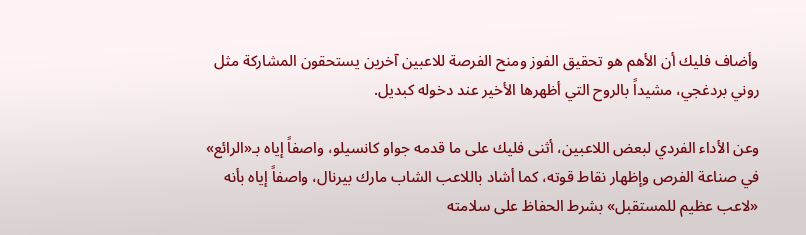وأضاف فليك أن الأهم هو تحقيق الفوز ومنح الفرصة للاعبين آخرين يستحقون المشاركة مثل روني بردغجي، مشيداً بالروح التي أظهرها الأخير عند دخوله كبديل.

وعن الأداء الفردي لبعض اللاعبين، أثنى فليك على ما قدمه جواو كانسيلو، واصفاً إياه بـ«الرائع» في صناعة الفرص وإظهار نقاط قوته، كما أشاد باللاعب الشاب مارك بيرنال، واصفاً إياه بأنه «لاعب عظيم للمستقبل» بشرط الحفاظ على سلامته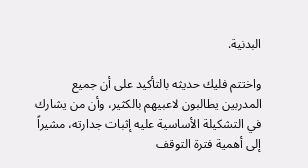البدنية.

واختتم فليك حديثه بالتأكيد على أن جميع المدربين يطالبون لاعبيهم بالكثير، وأن من يشارك في التشكيلة الأساسية عليه إثبات جدارته، مشيراً إلى أهمية فترة التوقف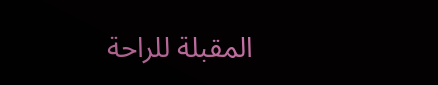المقبلة للراحة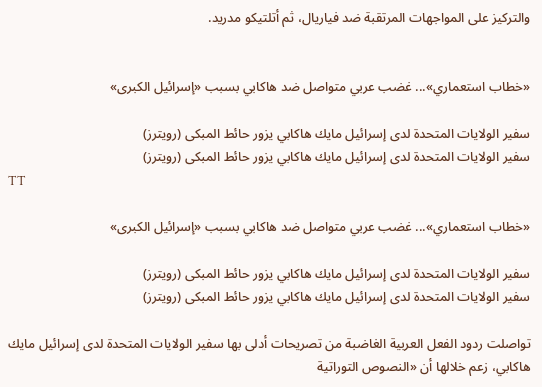والتركيز على المواجهات المرتقبة ضد فياريال، ثم أتلتيكو مدريد.


«خطاب استعماري»... غضب عربي متواصل ضد هاكابي بسبب «إسرائيل الكبرى»

سفير الولايات المتحدة لدى إسرائيل مايك هاكابي يزور حائط المبكى (رويترز)
سفير الولايات المتحدة لدى إسرائيل مايك هاكابي يزور حائط المبكى (رويترز)
TT

«خطاب استعماري»... غضب عربي متواصل ضد هاكابي بسبب «إسرائيل الكبرى»

سفير الولايات المتحدة لدى إسرائيل مايك هاكابي يزور حائط المبكى (رويترز)
سفير الولايات المتحدة لدى إسرائيل مايك هاكابي يزور حائط المبكى (رويترز)

تواصلت ردود الفعل العربية الغاضبة من تصريحات أدلى بها سفير الولايات المتحدة لدى إسرائيل مايك هاكابي، زعم خلالها أن «النصوص التوراتية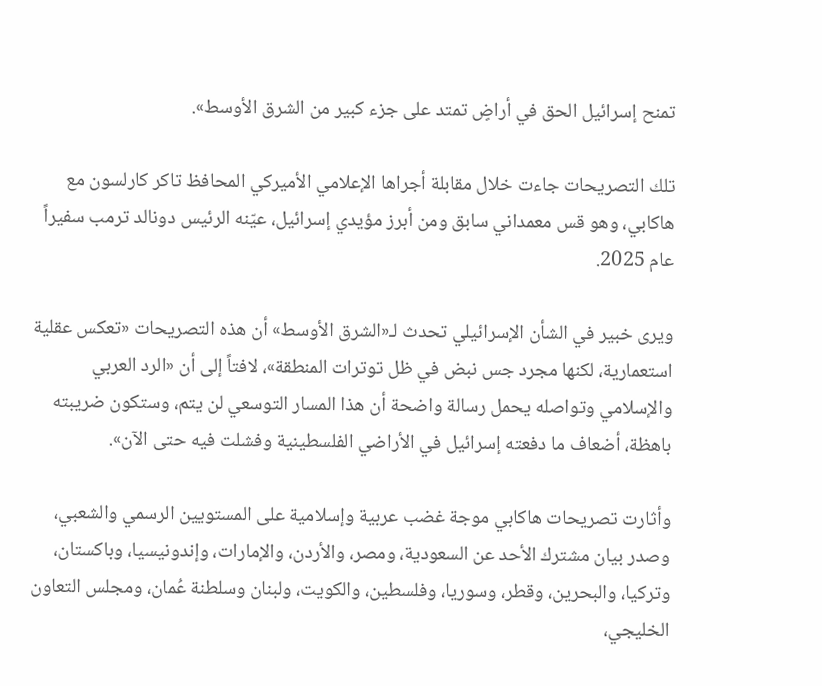تمنح إسرائيل الحق في أراضٍ تمتد على جزء كبير من الشرق الأوسط».

تلك التصريحات جاءت خلال مقابلة أجراها الإعلامي الأميركي المحافظ تاكر كارلسون مع هاكابي، وهو قس معمداني سابق ومن أبرز مؤيدي إسرائيل، عيّنه الرئيس دونالد ترمب سفيراً عام 2025.

ويرى خبير في الشأن الإسرائيلي تحدث لـ«الشرق الأوسط» أن هذه التصريحات «تعكس عقلية استعمارية، لكنها مجرد جس نبض في ظل توترات المنطقة»، لافتاً إلى أن «الرد العربي والإسلامي وتواصله يحمل رسالة واضحة أن هذا المسار التوسعي لن يتم، وستكون ضريبته باهظة، أضعاف ما دفعته إسرائيل في الأراضي الفلسطينية وفشلت فيه حتى الآن».

وأثارت تصريحات هاكابي موجة غضب عربية وإسلامية على المستويين الرسمي والشعبي، وصدر بيان مشترك الأحد عن السعودية، ومصر، والأردن، والإمارات، وإندونيسيا، وباكستان، وتركيا، والبحرين، وقطر، وسوريا، وفلسطين، والكويت، ولبنان وسلطنة عُمان، ومجلس التعاون الخليجي،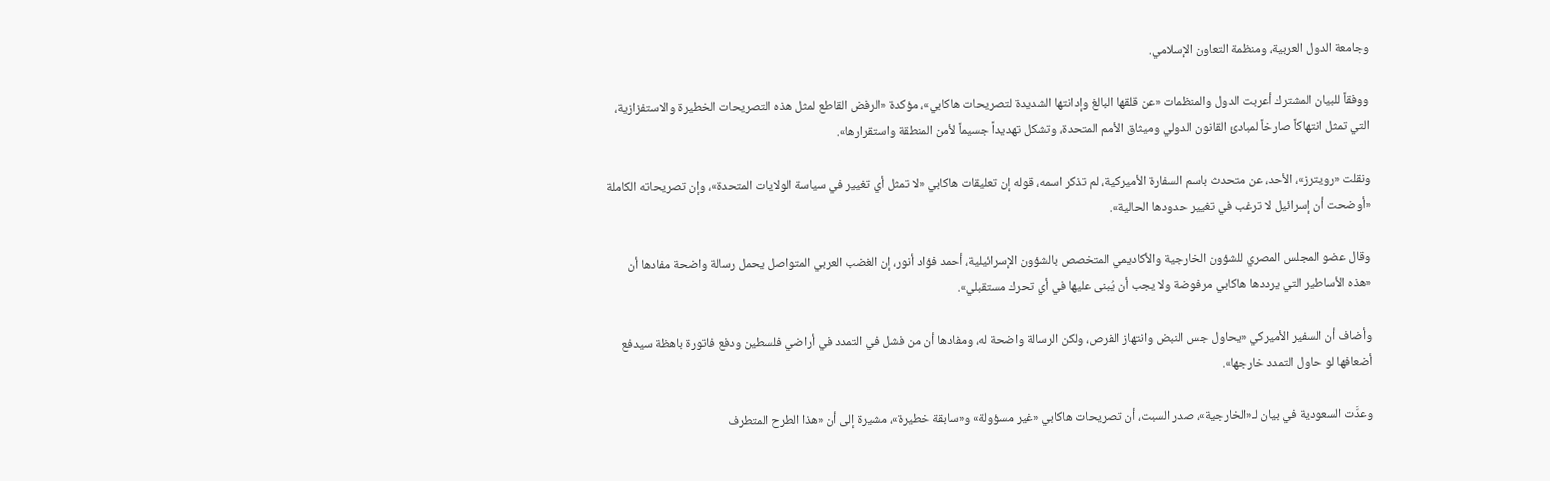وجامعة الدول العربية، ومنظمة التعاون الإسلامي.

ووفقاً للبيان المشترك أعربت الدول والمنظمات «عن قلقها البالغ وإدانتها الشديدة لتصريحات هاكابي»، مؤكدة «الرفض القاطع لمثل هذه التصريحات الخطيرة والاستفزازية، التي تمثل انتهاكاً صارخاً لمبادئ القانون الدولي وميثاق الأمم المتحدة، وتشكل تهديداً جسيماً لأمن المنطقة واستقرارها».

ونقلت «رويترز»، الأحد، عن متحدث باسم السفارة الأميركية، لم تذكر اسمه، قوله إن تعليقات هاكابي «لا تمثل أي تغيير في سياسة الولايات المتحدة»، وإن تصريحاته الكاملة «أوضحت أن إسرائيل لا ترغب في تغيير حدودها الحالية».

وقال عضو المجلس المصري للشؤون الخارجية والأكاديمي المتخصص بالشؤون الإسرائيلية، أحمد فؤاد أنور، إن الغضب العربي المتواصل يحمل رسالة واضحة مفادها أن «هذه الأساطير التي يرددها هاكابي مرفوضة ولا يجب أن يُبنى عليها في أي تحرك مستقبلي».

وأضاف أن السفير الأميركي «يحاول جس النبض وانتهاز الفرص، ولكن الرسالة واضحة له، ومفادها أن من فشل في التمدد في أراضي فلسطين ودفع فاتورة باهظة سيدفع أضعافها لو حاول التمدد خارجها».

وعدَّت السعودية في بيان لـ«الخارجية»، صدر السبت، أن تصريحات هاكابي «غير مسؤولة» و«سابقة خطيرة»، مشيرة إلى أن «هذا الطرح المتطرف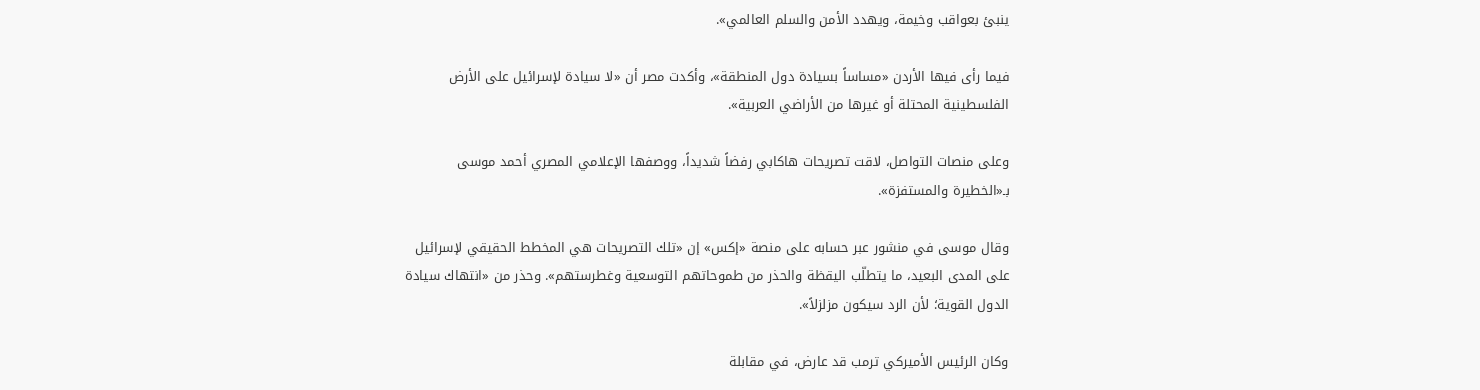ينبئ بعواقب وخيمة، ويهدد الأمن والسلم العالمي».

فيما رأى فيها الأردن «مساساً بسيادة دول المنطقة»، وأكدت مصر أن «لا سيادة لإسرائيل على الأرض الفلسطينية المحتلة أو غيرها من الأراضي العربية».

وعلى منصات التواصل، لاقت تصريحات هاكابي رفضاً شديداً، ووصفها الإعلامي المصري أحمد موسى بـ«الخطيرة والمستفزة».

وقال موسى في منشور عبر حسابه على منصة «إكس» إن «تلك التصريحات هي المخطط الحقيقي لإسرائيل على المدى البعيد، ما يتطلّب اليقظة والحذر من طموحاتهم التوسعية وغطرستهم». وحذر من «انتهاك سيادة الدول القوية؛ لأن الرد سيكون مزلزلاً».

وكان الرئيس الأميركي ترمب قد عارض، في مقابلة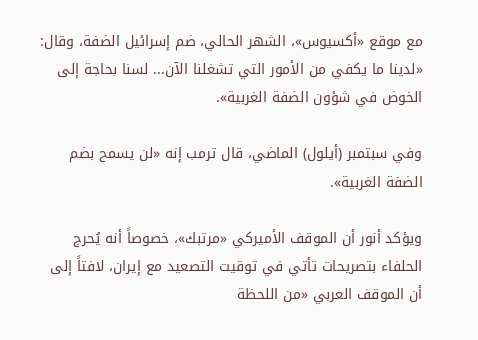مع موقع «أكسيوس»، الشهر الحالي، ضم إسرائيل الضفة، وقال: «لدينا ما يكفي من الأمور التي تشغلنا الآن... لسنا بحاجة إلى الخوض في شؤون الضفة الغربية».

وفي سبتمبر (أيلول) الماضي، قال ترمب إنه «لن يسمح بضم الضفة الغربية».

ويؤكد أنور أن الموقف الأميركي «مرتبك»، خصوصاً أنه يُحرج الحلفاء بتصريحات تأتي في توقيت التصعيد مع إيران، لافتاً إلى أن الموقف العربي «من اللحظة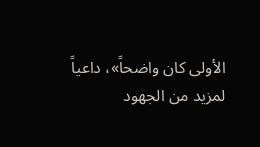الأولى كان واضحاً»، داعياً لمزيد من الجهود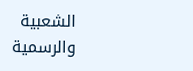الشعبية والرسمية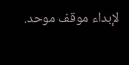لإبداء موقف موحد.